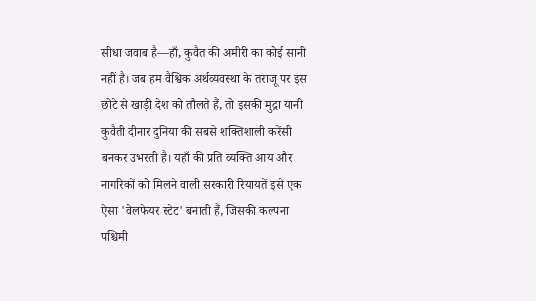सीधा जवाब है—हाँ, कुवैत की अमीरी का कोई सानी नहीं है। जब हम वैश्विक अर्थव्यवस्था के तराजू पर इस छोटे से खाड़ी देश को तौलते हैं, तो इसकी मुद्रा यानी कुवैती दीनार दुनिया की सबसे शक्तिशाली करेंसी बनकर उभरती है। यहाँ की प्रति व्यक्ति आय और नागरिकों को मिलने वाली सरकारी रियायतें इसे एक ऐसा 'वेलफेयर स्टेट' बनाती हैं, जिसकी कल्पना पश्चिमी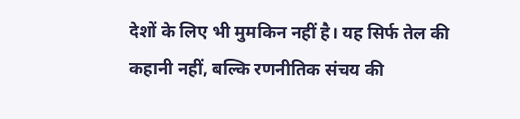देशों के लिए भी मुमकिन नहीं है। यह सिर्फ तेल की कहानी नहीं, बल्कि रणनीतिक संचय की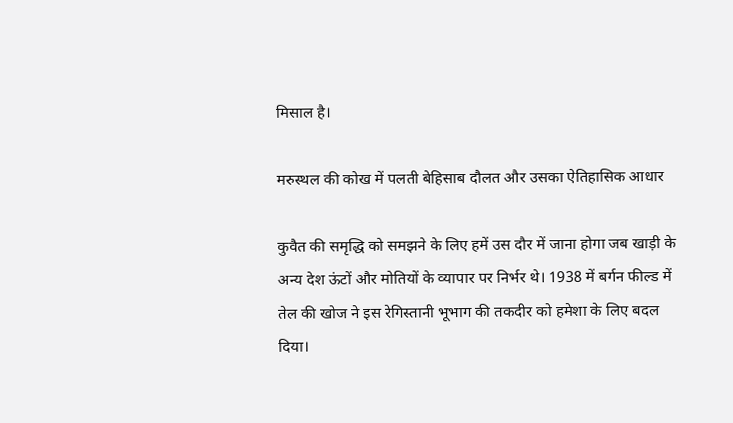मिसाल है।

मरुस्थल की कोख में पलती बेहिसाब दौलत और उसका ऐतिहासिक आधार

कुवैत की समृद्धि को समझने के लिए हमें उस दौर में जाना होगा जब खाड़ी के अन्य देश ऊंटों और मोतियों के व्यापार पर निर्भर थे। 1938 में बर्गन फील्ड में तेल की खोज ने इस रेगिस्तानी भूभाग की तकदीर को हमेशा के लिए बदल दिया।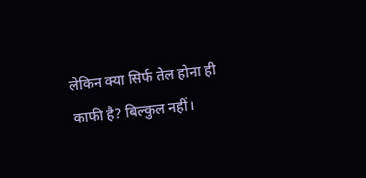लेकिन क्या सिर्फ तेल होना ही काफी है? बिल्कुल नहीं।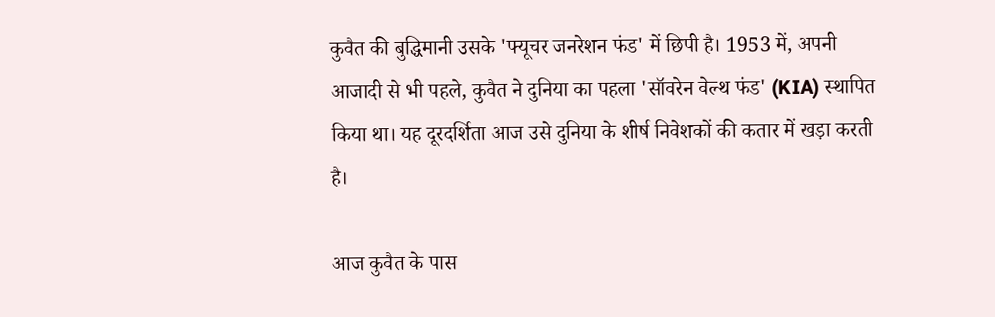कुवैत की बुद्धिमानी उसके 'फ्यूचर जनरेशन फंड' में छिपी है। 1953 में, अपनी आजादी से भी पहले, कुवैत ने दुनिया का पहला 'सॉवरेन वेल्थ फंड' (KIA) स्थापित किया था। यह दूरदर्शिता आज उसे दुनिया के शीर्ष निवेशकों की कतार में खड़ा करती है।

आज कुवैत के पास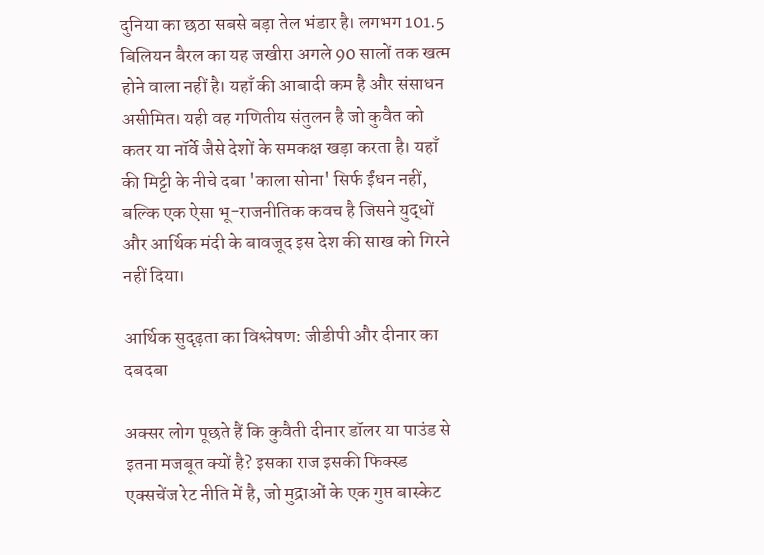दुनिया का छठा सबसे बड़ा तेल भंडार है। लगभग 101.5 बिलियन बैरल का यह जखीरा अगले 90 सालों तक खत्म होने वाला नहीं है। यहाँ की आबादी कम है और संसाधन असीमित। यही वह गणितीय संतुलन है जो कुवैत को कतर या नॉर्वे जैसे देशों के समकक्ष खड़ा करता है। यहाँ की मिट्टी के नीचे दबा 'काला सोना' सिर्फ ईंधन नहीं, बल्कि एक ऐसा भू-राजनीतिक कवच है जिसने युद्धों और आर्थिक मंदी के बावजूद इस देश की साख को गिरने नहीं दिया।

आर्थिक सुदृढ़ता का विश्लेषण: जीडीपी और दीनार का दबदबा

अक्सर लोग पूछते हैं कि कुवैती दीनार डॉलर या पाउंड से इतना मजबूत क्यों है? इसका राज इसकी फिक्स्ड एक्सचेंज रेट नीति में है, जो मुद्राओं के एक गुप्त बास्केट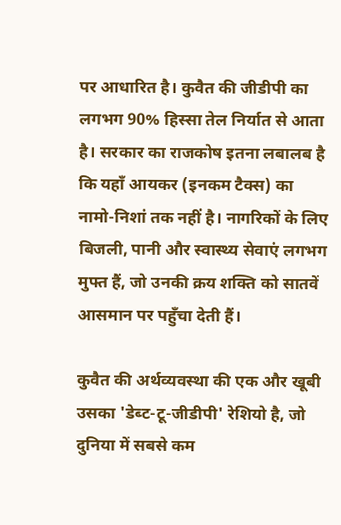पर आधारित है। कुवैत की जीडीपी का लगभग 90% हिस्सा तेल निर्यात से आता है। सरकार का राजकोष इतना लबालब है कि यहाँ आयकर (इनकम टैक्स) का नामो-निशां तक नहीं है। नागरिकों के लिए बिजली, पानी और स्वास्थ्य सेवाएं लगभग मुफ्त हैं, जो उनकी क्रय शक्ति को सातवें आसमान पर पहुँचा देती हैं।

कुवैत की अर्थव्यवस्था की एक और खूबी उसका 'डेब्ट-टू-जीडीपी' रेशियो है, जो दुनिया में सबसे कम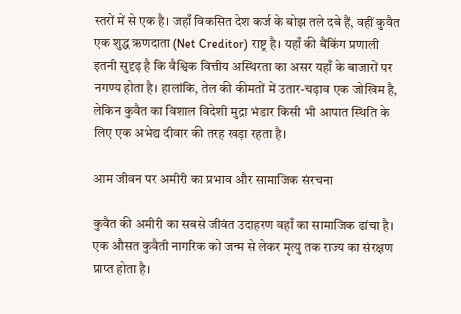स्तरों में से एक है। जहाँ विकसित देश कर्ज के बोझ तले दबे हैं, वहीं कुवैत एक शुद्ध ऋणदाता (Net Creditor) राष्ट्र है। यहाँ की बैंकिंग प्रणाली इतनी सुदृढ़ है कि वैश्विक वित्तीय अस्थिरता का असर यहाँ के बाजारों पर नगण्य होता है। हालांकि, तेल की कीमतों में उतार-चढ़ाव एक जोखिम है, लेकिन कुवैत का विशाल विदेशी मुद्रा भंडार किसी भी आपात स्थिति के लिए एक अभेद्य दीवार की तरह खड़ा रहता है।

आम जीवन पर अमीरी का प्रभाव और सामाजिक संरचना

कुवैत की अमीरी का सबसे जीवंत उदाहरण वहाँ का सामाजिक ढांचा है। एक औसत कुवैती नागरिक को जन्म से लेकर मृत्यु तक राज्य का संरक्षण प्राप्त होता है।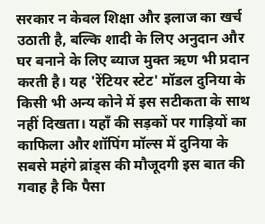सरकार न केवल शिक्षा और इलाज का खर्च उठाती है, बल्कि शादी के लिए अनुदान और घर बनाने के लिए ब्याज मुक्त ऋण भी प्रदान करती है। यह 'रेंटियर स्टेट' मॉडल दुनिया के किसी भी अन्य कोने में इस सटीकता के साथ नहीं दिखता। यहाँ की सड़कों पर गाड़ियों का काफिला और शॉपिंग मॉल्स में दुनिया के सबसे महंगे ब्रांड्स की मौजूदगी इस बात की गवाह है कि पैसा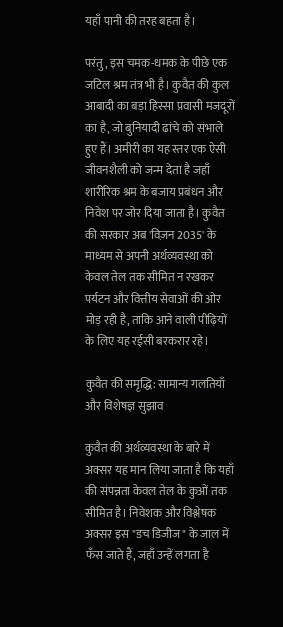यहाँ पानी की तरह बहता है।

परंतु, इस चमक-धमक के पीछे एक जटिल श्रम तंत्र भी है। कुवैत की कुल आबादी का बड़ा हिस्सा प्रवासी मजदूरों का है, जो बुनियादी ढांचे को संभाले हुए हैं। अमीरी का यह स्तर एक ऐसी जीवनशैली को जन्म देता है जहाँ शारीरिक श्रम के बजाय प्रबंधन और निवेश पर जोर दिया जाता है। कुवैत की सरकार अब 'विज़न 2035' के माध्यम से अपनी अर्थव्यवस्था को केवल तेल तक सीमित न रखकर पर्यटन और वित्तीय सेवाओं की ओर मोड़ रही है, ताकि आने वाली पीढ़ियों के लिए यह रईसी बरकरार रहे।

कुवैत की समृद्धि: सामान्य गलतियाँ और विशेषज्ञ सुझाव

कुवैत की अर्थव्यवस्था के बारे में अक्सर यह मान लिया जाता है कि यहाँ की संपन्नता केवल तेल के कुओं तक सीमित है। निवेशक और विश्लेषक अक्सर इस "डच डिजीज" के जाल में फँस जाते हैं, जहाँ उन्हें लगता है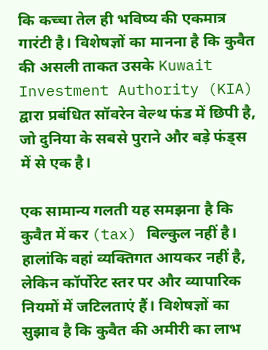कि कच्चा तेल ही भविष्य की एकमात्र गारंटी है। विशेषज्ञों का मानना है कि कुवैत की असली ताकत उसके Kuwait Investment Authority (KIA) द्वारा प्रबंधित सॉवरेन वेल्थ फंड में छिपी है, जो दुनिया के सबसे पुराने और बड़े फंड्स में से एक है।

एक सामान्य गलती यह समझना है कि कुवैत में कर (tax) बिल्कुल नहीं है। हालांकि वहां व्यक्तिगत आयकर नहीं है, लेकिन कॉर्पोरेट स्तर पर और व्यापारिक नियमों में जटिलताएं हैं। विशेषज्ञों का सुझाव है कि कुवैत की अमीरी का लाभ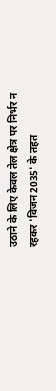उठाने के लिए केवल तेल क्षेत्र पर निर्भर न रहकर 'विजन 2035' के तहत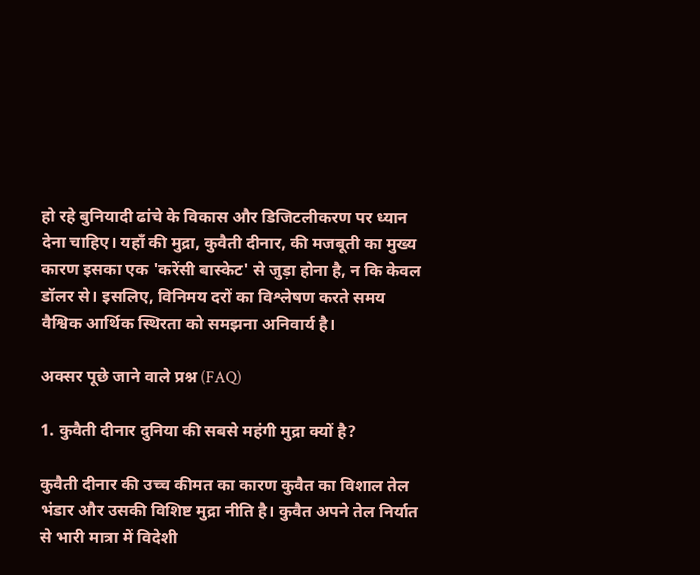हो रहे बुनियादी ढांचे के विकास और डिजिटलीकरण पर ध्यान देना चाहिए। यहाँ की मुद्रा, कुवैती दीनार, की मजबूती का मुख्य कारण इसका एक 'करेंसी बास्केट' से जुड़ा होना है, न कि केवल डॉलर से। इसलिए, विनिमय दरों का विश्लेषण करते समय वैश्विक आर्थिक स्थिरता को समझना अनिवार्य है।

अक्सर पूछे जाने वाले प्रश्न (FAQ)

1. कुवैती दीनार दुनिया की सबसे महंगी मुद्रा क्यों है?

कुवैती दीनार की उच्च कीमत का कारण कुवैत का विशाल तेल भंडार और उसकी विशिष्ट मुद्रा नीति है। कुवैत अपने तेल निर्यात से भारी मात्रा में विदेशी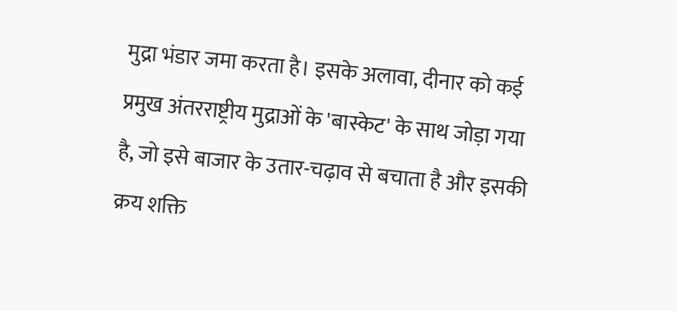मुद्रा भंडार जमा करता है। इसके अलावा, दीनार को कई प्रमुख अंतरराष्ट्रीय मुद्राओं के 'बास्केट' के साथ जोड़ा गया है, जो इसे बाजार के उतार-चढ़ाव से बचाता है और इसकी क्रय शक्ति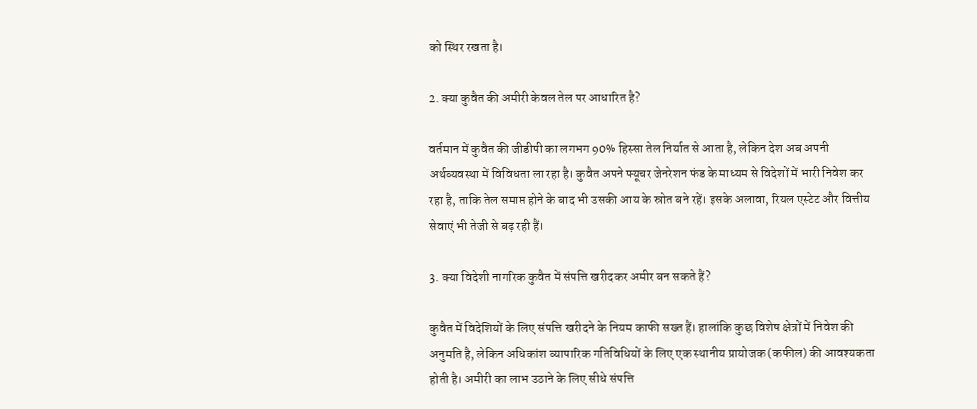को स्थिर रखता है।

2. क्या कुवैत की अमीरी केवल तेल पर आधारित है?

वर्तमान में कुवैत की जीडीपी का लगभग 90% हिस्सा तेल निर्यात से आता है, लेकिन देश अब अपनी अर्थव्यवस्था में विविधता ला रहा है। कुवैत अपने फ्यूचर जेनरेशन फंड के माध्यम से विदेशों में भारी निवेश कर रहा है, ताकि तेल समाप्त होने के बाद भी उसकी आय के स्रोत बने रहें। इसके अलावा, रियल एस्टेट और वित्तीय सेवाएं भी तेजी से बढ़ रही हैं।

3. क्या विदेशी नागरिक कुवैत में संपत्ति खरीदकर अमीर बन सकते हैं?

कुवैत में विदेशियों के लिए संपत्ति खरीदने के नियम काफी सख्त हैं। हालांकि कुछ विशेष क्षेत्रों में निवेश की अनुमति है, लेकिन अधिकांश व्यापारिक गतिविधियों के लिए एक स्थानीय प्रायोजक (कफील) की आवश्यकता होती है। अमीरी का लाभ उठाने के लिए सीधे संपत्ति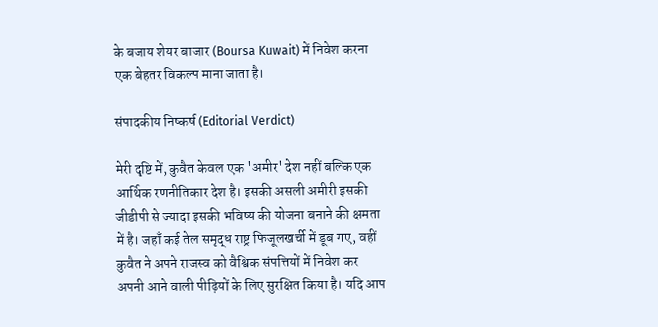के बजाय शेयर बाजार (Boursa Kuwait) में निवेश करना एक बेहतर विकल्प माना जाता है।

संपादकीय निष्कर्ष (Editorial Verdict)

मेरी दृष्टि में, कुवैत केवल एक 'अमीर' देश नहीं बल्कि एक आर्थिक रणनीतिकार देश है। इसकी असली अमीरी इसकी जीडीपी से ज्यादा इसकी भविष्य की योजना बनाने की क्षमता में है। जहाँ कई तेल समृद्ध राष्ट्र फिजूलखर्ची में डूब गए, वहीं कुवैत ने अपने राजस्व को वैश्विक संपत्तियों में निवेश कर अपनी आने वाली पीढ़ियों के लिए सुरक्षित किया है। यदि आप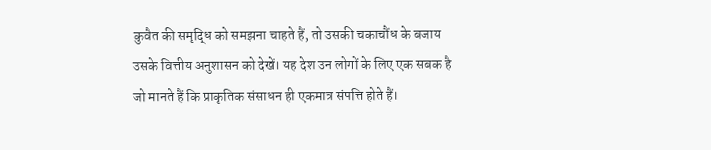कुवैत की समृद्धि को समझना चाहते हैं, तो उसकी चकाचौंध के बजाय उसके वित्तीय अनुशासन को देखें। यह देश उन लोगों के लिए एक सबक है जो मानते हैं कि प्राकृतिक संसाधन ही एकमात्र संपत्ति होते हैं।